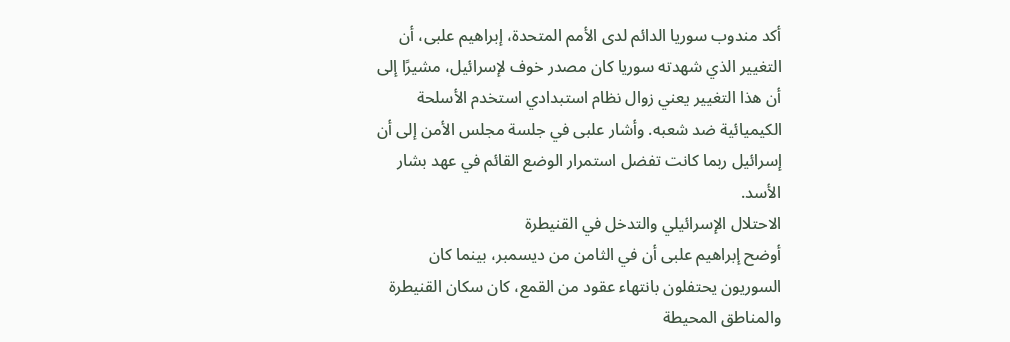أكد مندوب سوريا الدائم لدى الأمم المتحدة، إبراهيم علبى، أن التغيير الذي شهدته سوريا كان مصدر خوف لإسرائيل، مشيرًا إلى أن هذا التغيير يعني زوال نظام استبدادي استخدم الأسلحة الكيميائية ضد شعبه. وأشار علبى في جلسة مجلس الأمن إلى أن إسرائيل ربما كانت تفضل استمرار الوضع القائم في عهد بشار الأسد.
الاحتلال الإسرائيلي والتدخل في القنيطرة
أوضح إبراهيم علبى أن في الثامن من ديسمبر، بينما كان السوريون يحتفلون بانتهاء عقود من القمع، كان سكان القنيطرة والمناطق المحيطة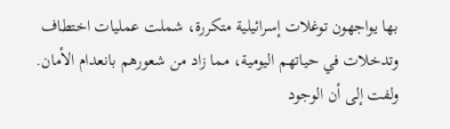بها يواجهون توغلات إسرائيلية متكررة، شملت عمليات اختطاف وتدخلات في حياتهم اليومية، مما زاد من شعورهم بانعدام الأمان. ولفت إلى أن الوجود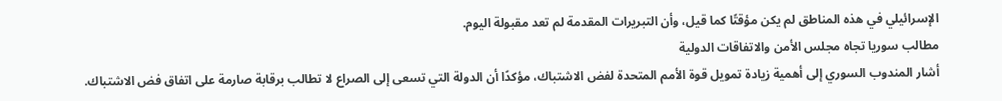الإسرائيلي في هذه المناطق لم يكن مؤقتًا كما قيل، وأن التبريرات المقدمة لم تعد مقبولة اليوم.
مطالب سوريا تجاه مجلس الأمن والاتفاقات الدولية
أشار المندوب السوري إلى أهمية زيادة تمويل قوة الأمم المتحدة لفض الاشتباك، مؤكدًا أن الدولة التي تسعى إلى الصراع لا تطالب برقابة صارمة على اتفاق فض الاشتباك.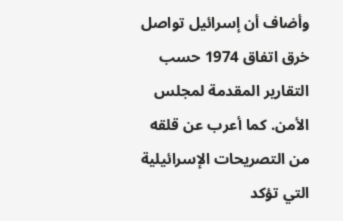وأضاف أن إسرائيل تواصل خرق اتفاق 1974 حسب التقارير المقدمة لمجلس الأمن. كما أعرب عن قلقه من التصريحات الإسرائيلية التي تؤكد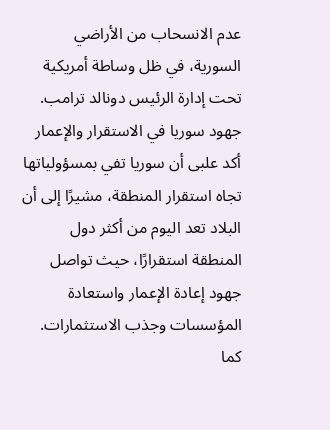عدم الانسحاب من الأراضي السورية، في ظل وساطة أمريكية تحت إدارة الرئيس دونالد ترامب.
جهود سوريا في الاستقرار والإعمار
أكد علبى أن سوريا تفي بمسؤولياتها تجاه استقرار المنطقة، مشيرًا إلى أن البلاد تعد اليوم من أكثر دول المنطقة استقرارًا، حيث تواصل جهود إعادة الإعمار واستعادة المؤسسات وجذب الاستثمارات. كما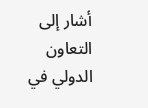أشار إلى التعاون الدولي في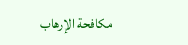مكافحة الإرهاب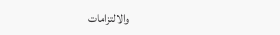والالتزامات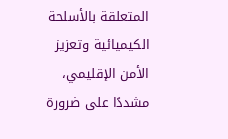المتعلقة بالأسلحة الكيميائية وتعزيز الأمن الإقليمي، مشددًا على ضرورة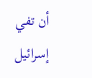أن تفي إسرائيل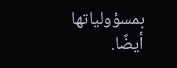بمسؤولياتها أيضًا.